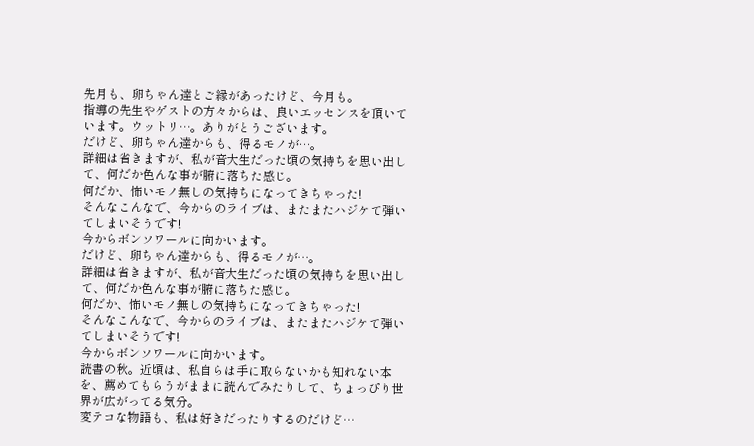先月も、卵ちゃん達とご縁があったけど、今月も。
指導の先生やゲストの方々からは、良いエッセンスを頂いています。ウットリ…。ありがとうございます。
だけど、卵ちゃん達からも、得るモノが…。
詳細は省きますが、私が音大生だった頃の気持ちを思い出して、何だか色んな事が腑に落ちた感じ。
何だか、怖いモノ無しの気持ちになってきちゃった!
そんなこんなで、今からのライブは、またまたハジケて弾いてしまいそうです!
今からボンソワールに向かいます。
だけど、卵ちゃん達からも、得るモノが…。
詳細は省きますが、私が音大生だった頃の気持ちを思い出して、何だか色んな事が腑に落ちた感じ。
何だか、怖いモノ無しの気持ちになってきちゃった!
そんなこんなで、今からのライブは、またまたハジケて弾いてしまいそうです!
今からボンソワールに向かいます。
読書の秋。近頃は、私自らは手に取らないかも知れない本を、薦めてもらうがままに読んでみたりして、ちょっぴり世界が広がってる気分。
変テコな物語も、私は好きだったりするのだけど…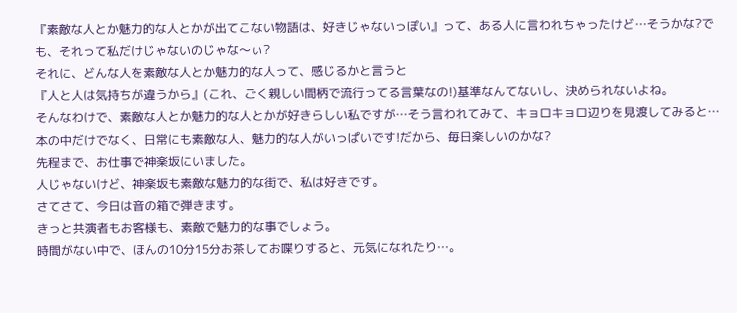『素敵な人とか魅力的な人とかが出てこない物語は、好きじゃないっぽい』って、ある人に言われちゃったけど…そうかな?でも、それって私だけじゃないのじゃな〜ぃ?
それに、どんな人を素敵な人とか魅力的な人って、感じるかと言うと
『人と人は気持ちが違うから』(これ、ごく親しい間柄で流行ってる言葉なの!)基準なんてないし、決められないよね。
そんなわけで、素敵な人とか魅力的な人とかが好きらしい私ですが…そう言われてみて、キョロキョロ辺りを見渡してみると…本の中だけでなく、日常にも素敵な人、魅力的な人がいっぱいです!だから、毎日楽しいのかな?
先程まで、お仕事で神楽坂にいました。
人じゃないけど、神楽坂も素敵な魅力的な街で、私は好きです。
さてさて、今日は音の箱で弾きます。
きっと共演者もお客様も、素敵で魅力的な事でしょう。
時間がない中で、ほんの10分15分お茶してお喋りすると、元気になれたり…。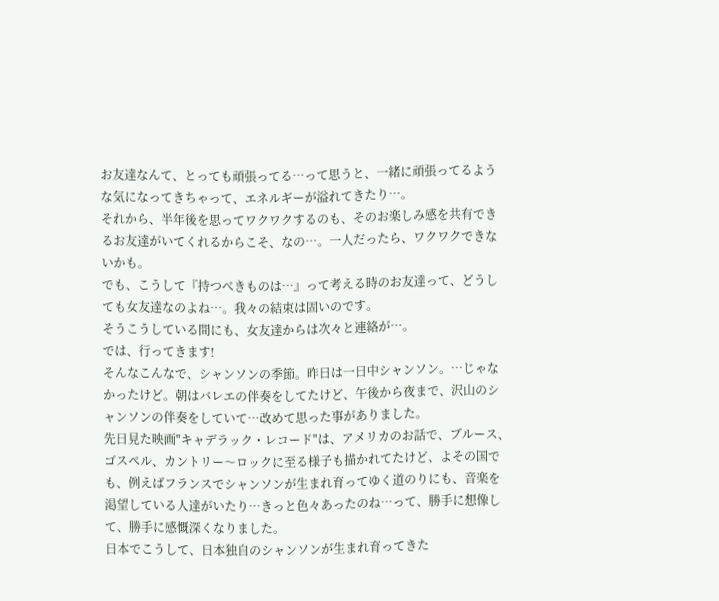お友達なんて、とっても頑張ってる…って思うと、一緒に頑張ってるような気になってきちゃって、エネルギーが溢れてきたり…。
それから、半年後を思ってワクワクするのも、そのお楽しみ感を共有できるお友達がいてくれるからこそ、なの…。一人だったら、ワクワクできないかも。
でも、こうして『持つべきものは…』って考える時のお友達って、どうしても女友達なのよね…。我々の結束は固いのです。
そうこうしている間にも、女友達からは次々と連絡が…。
では、行ってきます!
そんなこんなで、シャンソンの季節。昨日は一日中シャンソン。…じゃなかったけど。朝はバレエの伴奏をしてたけど、午後から夜まで、沢山のシャンソンの伴奏をしていて…改めて思った事がありました。
先日見た映画"キャデラック・レコード"は、アメリカのお話で、ブルース、ゴスペル、カントリー〜ロックに至る様子も描かれてたけど、よその国でも、例えばフランスでシャンソンが生まれ育ってゆく道のりにも、音楽を渇望している人達がいたり…きっと色々あったのね…って、勝手に想像して、勝手に感慨深くなりました。
日本でこうして、日本独自のシャンソンが生まれ育ってきた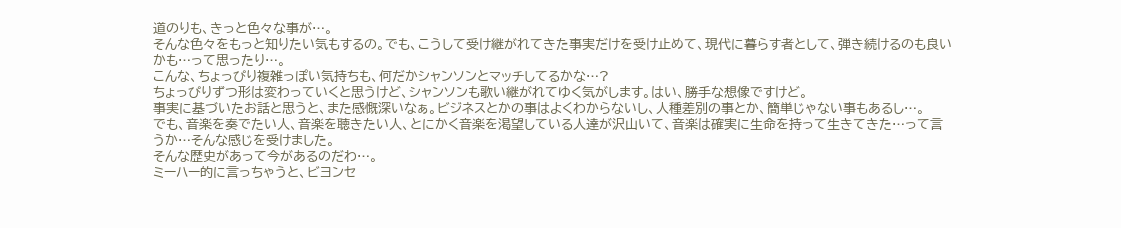道のりも、きっと色々な事が…。
そんな色々をもっと知りたい気もするの。でも、こうして受け継がれてきた事実だけを受け止めて、現代に暮らす者として、弾き続けるのも良いかも…って思ったり…。
こんな、ちょっぴり複雑っぽい気持ちも、何だかシャンソンとマッチしてるかな…?
ちょっぴりずつ形は変わっていくと思うけど、シャンソンも歌い継がれてゆく気がします。はい、勝手な想像ですけど。
事実に基づいたお話と思うと、また感慨深いなぁ。ビジネスとかの事はよくわからないし、人種差別の事とか、簡単じゃない事もあるし…。
でも、音楽を奏でたい人、音楽を聴きたい人、とにかく音楽を渇望している人達が沢山いて、音楽は確実に生命を持って生きてきた…って言うか…そんな感じを受けました。
そんな歴史があって今があるのだわ…。
ミーハー的に言っちゃうと、ビヨンセ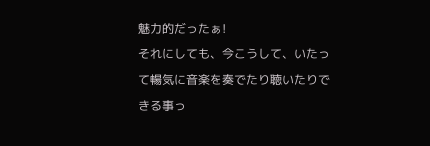魅力的だったぁ!
それにしても、今こうして、いたって暢気に音楽を奏でたり聴いたりできる事っ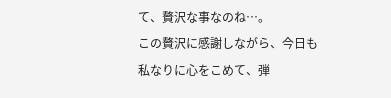て、贅沢な事なのね…。
この贅沢に感謝しながら、今日も私なりに心をこめて、弾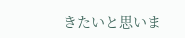きたいと思いま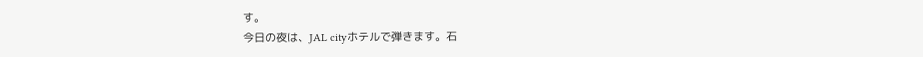す。
今日の夜は、JAL cityホテルで弾きます。石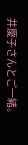井慶子さんとご一緒。